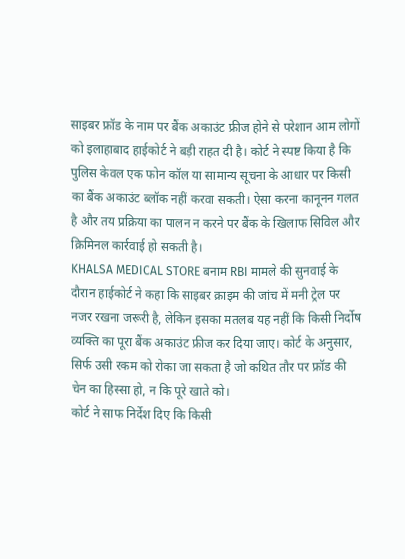साइबर फ्रॉड के नाम पर बैंक अकाउंट फ्रीज होने से परेशान आम लोगों को इलाहाबाद हाईकोर्ट ने बड़ी राहत दी है। कोर्ट ने स्पष्ट किया है कि पुलिस केवल एक फोन कॉल या सामान्य सूचना के आधार पर किसी का बैंक अकाउंट ब्लॉक नहीं करवा सकती। ऐसा करना कानूनन गलत है और तय प्रक्रिया का पालन न करने पर बैंक के खिलाफ सिविल और क्रिमिनल कार्रवाई हो सकती है।
KHALSA MEDICAL STORE बनाम RBI मामले की सुनवाई के दौरान हाईकोर्ट ने कहा कि साइबर क्राइम की जांच में मनी ट्रेल पर नजर रखना जरूरी है, लेकिन इसका मतलब यह नहीं कि किसी निर्दोष व्यक्ति का पूरा बैंक अकाउंट फ्रीज कर दिया जाए। कोर्ट के अनुसार, सिर्फ उसी रकम को रोका जा सकता है जो कथित तौर पर फ्रॉड की चेन का हिस्सा हो, न कि पूरे खाते को।
कोर्ट ने साफ निर्देश दिए कि किसी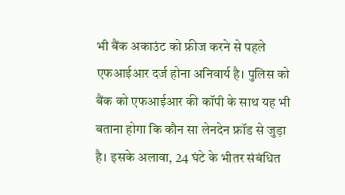भी बैंक अकाउंट को फ्रीज करने से पहले एफआईआर दर्ज होना अनिवार्य है। पुलिस को बैंक को एफआईआर की कॉपी के साथ यह भी बताना होगा कि कौन सा लेनदेन फ्रॉड से जुड़ा है। इसके अलावा, 24 घंटे के भीतर संबंधित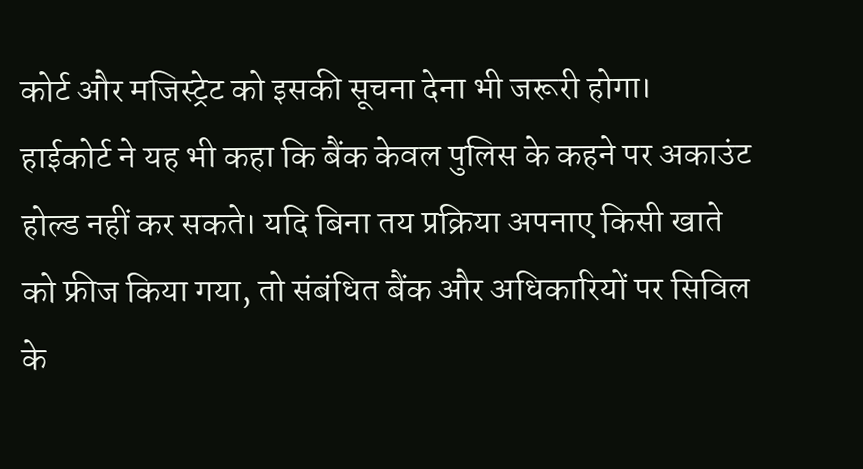कोर्ट और मजिस्ट्रेट को इसकी सूचना देना भी जरूरी होगा।
हाईकोर्ट ने यह भी कहा कि बैंक केवल पुलिस के कहने पर अकाउंट होल्ड नहीं कर सकते। यदि बिना तय प्रक्रिया अपनाए किसी खाते को फ्रीज किया गया, तो संबंधित बैंक और अधिकारियों पर सिविल के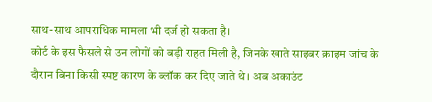साथ-साथ आपराधिक मामला भी दर्ज हो सकता है।
कोर्ट के इस फैसले से उन लोगों को बड़ी राहत मिली है, जिनके खाते साइबर क्राइम जांच के दौरान बिना किसी स्पष्ट कारण के ब्लॉक कर दिए जाते थे। अब अकाउंट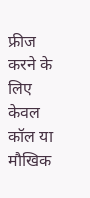फ्रीज करने के लिए केवल कॉल या मौखिक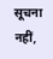सूचना नहीं,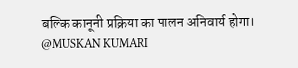बल्कि कानूनी प्रक्रिया का पालन अनिवार्य होगा।
@MUSKAN KUMARI